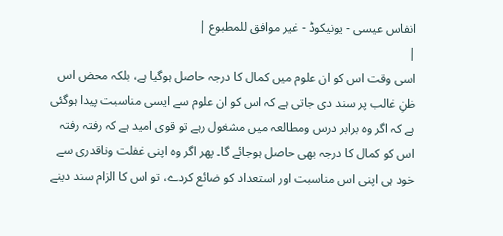انفاس عیسی - یونیکوڈ - غیر موافق للمطبوع |
|
اسی وقت اس کو ان علوم میں کمال کا درجہ حاصل ہوگیا ہے، بلکہ محض اس ظنِ غالب پر سند دی جاتی ہے کہ اس کو ان علوم سے ایسی مناسبت پیدا ہوگئی ہے کہ اگر وہ برابر درس ومطالعہ میں مشغول رہے تو قوی امید ہے کہ رفتہ رفتہ اس کو کمال کا درجہ بھی حاصل ہوجائے گا۔ پھر اگر وہ اپنی غفلت وناقدری سے خود ہی اپنی اس مناسبت اور استعداد کو ضائع کردے، تو اس کا الزام سند دینے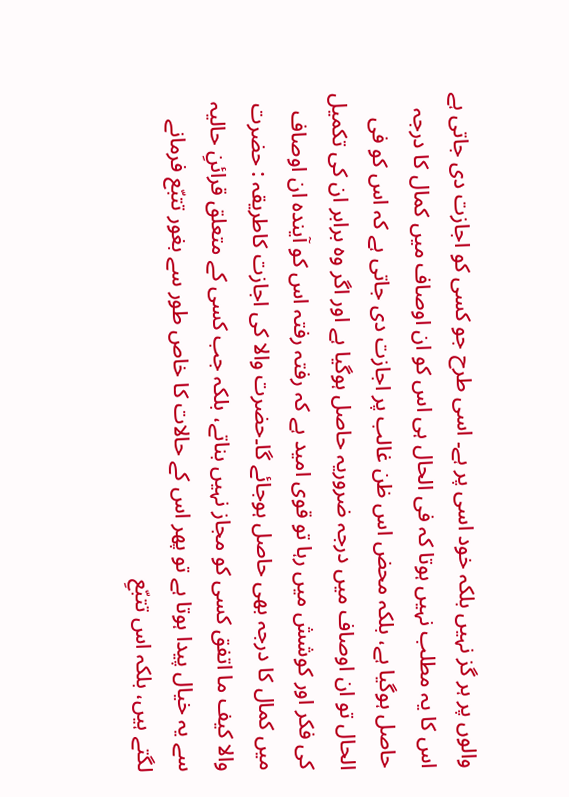والوں پر ہر گز نہیں بلکہ خود اسی پر ہے۔ اسی طرح جو کسی کو اجازت دی جاتی ہے اس کا یہ مطلب نہیں ہوتا کہ فی الحال ہی اس کو ان اوصاف میں کمال کا درجہ حاصل ہوگیا ہے، بلکہ محض اس ظن غالب پر اجازت دی جاتی ہے کہ اس کو فی الحال تو ان اوصاف میں درجہ ضروریہ حاصل ہوگیا ہے اور اگر وہ برابر ان کی تکمیل کی فکر اور کوشش میں رہا تو قوی امید ہے کہ رفتہ رفتہ اس کو آیندہ ان اوصاف میں کمال کا درجہ بھی حاصل ہوجائے گا۔حضرت والا کی اجازت کاطریقہ : حضرت والا کیف ما اتفق کسی کو مجاز نہیں بناتے، بلکہ جب کسی کے متعلق قرائنِ حالیہ سے یہ خیال پیدا ہوتا ہے تو پھر اس کے حالات کا خاص طور سے بغور تتبّع فرمانے لگتے ہیں، بلکہ اس تتبّعِ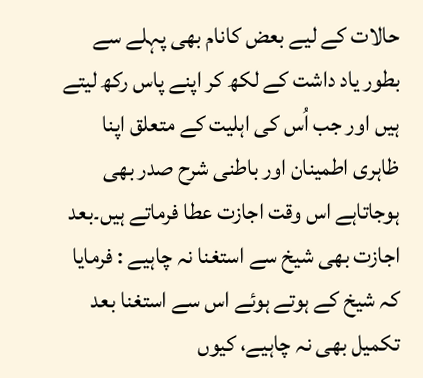حالات کے لیے بعض کانام بھی پہلے سے بطور یاد داشت کے لکھ کر اپنے پاس رکھ لیتے ہیں اور جب اُس کی اہلیت کے متعلق اپنا ظاہری اطمینان اور باطنی شرح صدر بھی ہوجاتاہے اس وقت اجازت عطا فرماتے ہیں۔بعد اجازت بھی شیخ سے استغنا نہ چاہیے : فرمایا کہ شیخ کے ہوتے ہوئے اس سے استغنا بعد تکمیل بھی نہ چاہیے، کیوں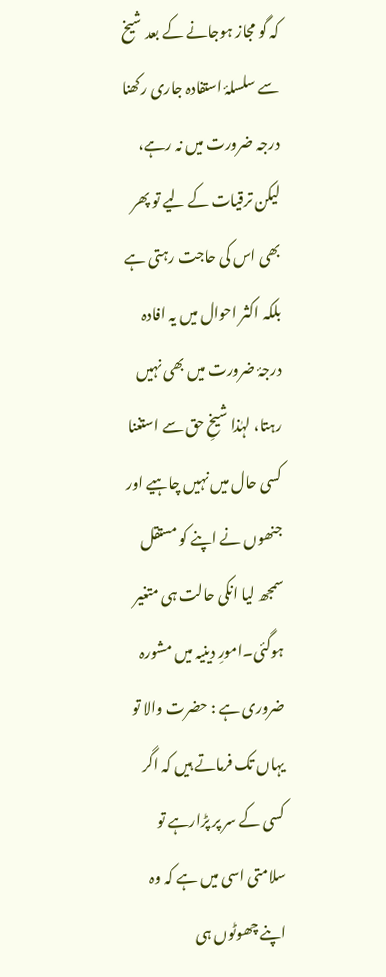کہ گو مجاز ہوجانے کے بعد شیخ سے سلسلۂ استفادہ جاری رکھنا درجہ ضرورت میں نہ رہے، لیکن ترقیات کے لیے تو پھر بھی اس کی حاجت رہتی ہے بلکہ اکثر احوال میں یہ افادہ درجۂ ضرورت میں بھی نہیں رہتا، لہٰذا شیخِ حق سے استغنا کسی حال میں نہیں چاہیے اور جنھوں نے اپنے کو مستقل سمجھ لیا انکی حالت ہی متغیر ہوگئی۔امورِ دینیہ میں مشورہ ضروری ہے : حضرت والا تو یہاں تک فرماتے ہیں کہ اگر کسی کے سر پر پڑارہے تو سلامتی اسی میں ہے کہ وہ اپنے چھوٹوں ہی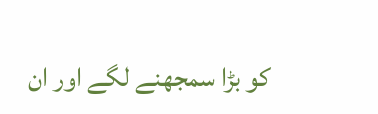کو بڑا سمجھنے لگے اور ان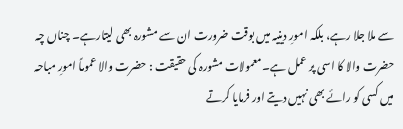سے ملا جلا رہے، بلکہ امورِ دینیہ میں بوقت ضرورت ان سے مشورہ بھی لیتارہے۔ چناں چہ حضرت والا کا اسی پر عمل ہے۔معمولات مشورہ کی حقیقت : حضرت والا عموماً امورِ مباحہ میں کسی کو رائے بھی نہیں دیتے اور فرمایا کرتے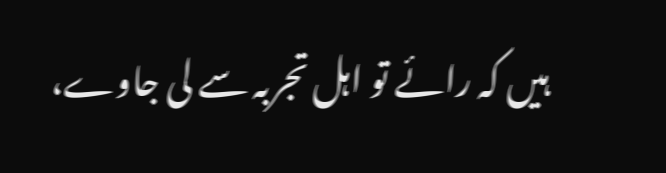ہیں کہ رائے تو اہل تجربہ سے لی جاوے،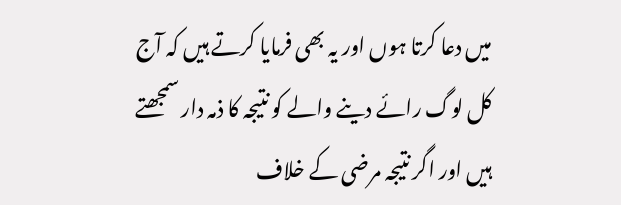میں دعا کرتا ہوں اور یہ بھی فرمایا کرتے ہیں کہ آج کل لوگ رائے دینے والے کو نتیجہ کا ذمہ دار سمجھتے ہیں اور اگر نتیجہ مرضی کے خلاف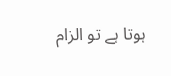ہوتا ہے تو الزام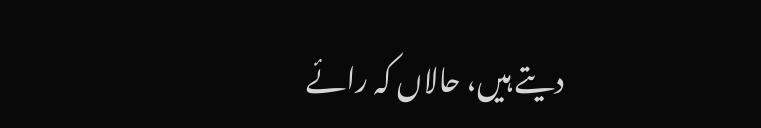دیتے ہیں، حالاں کہ رائے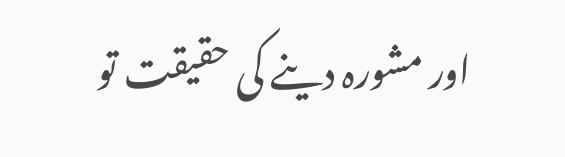اور مشورہ دینے کی حقیقت تو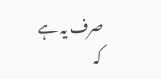صرف یہ ہے کہ